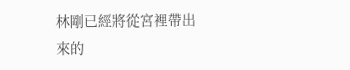林剛已經將從宮裡帶出來的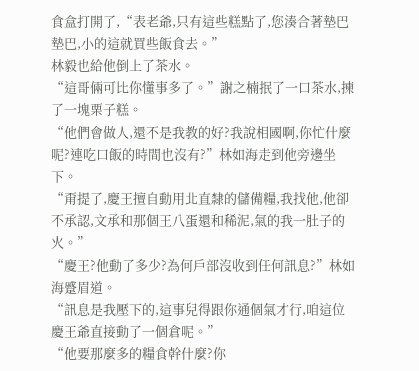食盒打開了,“表老爺,只有這些糕點了,您湊合著墊巴墊巴,小的這就買些飯食去。”
林毅也給他倒上了茶水。
“這哥倆可比你懂事多了。”謝之楠抿了一口茶水,揀了一塊栗子糕。
“他們會做人,還不是我教的好?我說相國啊,你忙什麼呢?連吃口飯的時間也沒有?”林如海走到他旁邊坐下。
“甭提了,慶王擅自動用北直隸的儲備糧,我找他,他卻不承認,文承和那個王八蛋還和稀泥,氣的我一肚子的火。”
“慶王?他動了多少?為何戶部沒收到任何訊息?”林如海蹙眉道。
“訊息是我壓下的,這事兒得跟你通個氣才行,咱這位慶王爺直接動了一個倉呢。”
“他要那麼多的糧食幹什麼?你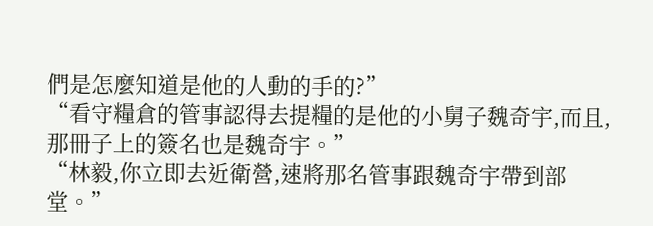們是怎麼知道是他的人動的手的?”
“看守糧倉的管事認得去提糧的是他的小舅子魏奇宇,而且,那冊子上的簽名也是魏奇宇。”
“林毅,你立即去近衛營,速將那名管事跟魏奇宇帶到部堂。”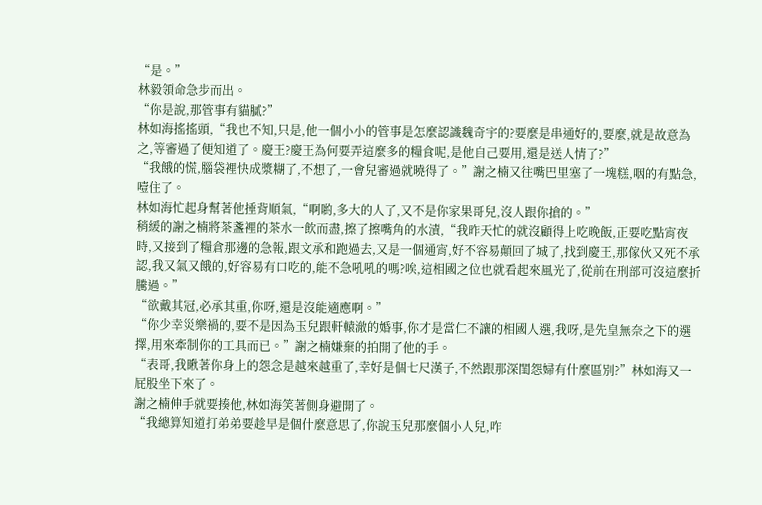“是。”
林毅領命急步而出。
“你是說,那管事有貓膩?”
林如海搖搖頭,“我也不知,只是,他一個小小的管事是怎麼認識魏奇宇的?要麼是串通好的,要麼,就是故意為之,等審過了便知道了。慶王?慶王為何要弄這麼多的糧食呢,是他自己要用,還是送人情了?”
“我餓的慌,腦袋裡快成漿糊了,不想了,一會兒審過就曉得了。”謝之楠又往嘴巴里塞了一塊糕,咽的有點急,噎住了。
林如海忙起身幫著他捶背順氣,“啊喲,多大的人了,又不是你家果哥兒,沒人跟你搶的。”
稍緩的謝之楠將茶盞裡的茶水一飲而盡,擦了擦嘴角的水漬,“我昨天忙的就沒顧得上吃晚飯,正要吃點宵夜時,又接到了糧倉那邊的急報,跟文承和跑過去,又是一個通宵,好不容易顛回了城了,找到慶王,那傢伙又死不承認,我又氣又餓的,好容易有口吃的,能不急吼吼的嗎?唉,這相國之位也就看起來風光了,從前在刑部可沒這麼折騰過。”
“欲戴其冠,必承其重,你呀,還是沒能適應啊。”
“你少幸災樂禍的,要不是因為玉兒跟軒轅澈的婚事,你才是當仁不讓的相國人選,我呀,是先皇無奈之下的選擇,用來牽制你的工具而已。”謝之楠嫌棄的拍開了他的手。
“表哥,我瞅著你身上的怨念是越來越重了,幸好是個七尺漢子,不然跟那深閨怨婦有什麼區別?”林如海又一屁股坐下來了。
謝之楠伸手就要揍他,林如海笑著側身避開了。
“我總算知道打弟弟要趁早是個什麼意思了,你說玉兒那麼個小人兒,咋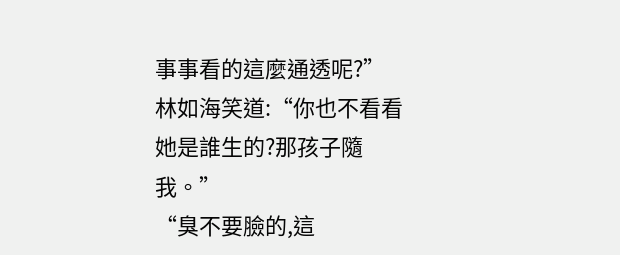事事看的這麼通透呢?”
林如海笑道:“你也不看看她是誰生的?那孩子隨我。”
“臭不要臉的,這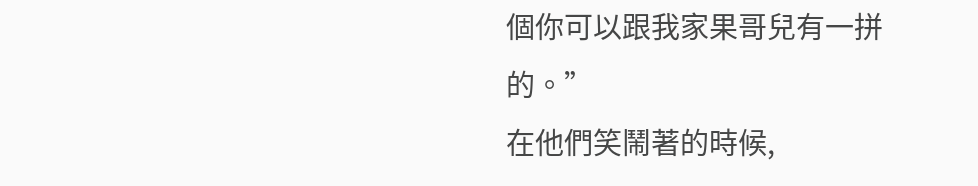個你可以跟我家果哥兒有一拼的。”
在他們笑鬧著的時候,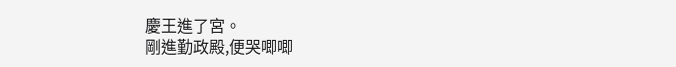慶王進了宮。
剛進勤政殿,便哭唧唧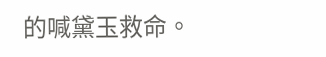的喊黛玉救命。